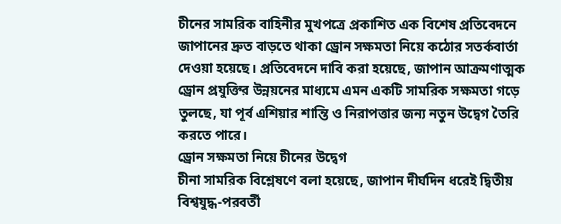চীনের সামরিক বাহিনীর মুখপত্রে প্রকাশিত এক বিশেষ প্রতিবেদনে জাপানের দ্রুত বাড়তে থাকা ড্রোন সক্ষমতা নিয়ে কঠোর সতর্কবার্তা দেওয়া হয়েছে। প্রতিবেদনে দাবি করা হয়েছে, জাপান আক্রমণাত্মক ড্রোন প্রযুক্তির উন্নয়নের মাধ্যমে এমন একটি সামরিক সক্ষমতা গড়ে তুলছে, যা পূর্ব এশিয়ার শান্তি ও নিরাপত্তার জন্য নতুন উদ্বেগ তৈরি করতে পারে।
ড্রোন সক্ষমতা নিয়ে চীনের উদ্বেগ
চীনা সামরিক বিশ্লেষণে বলা হয়েছে, জাপান দীর্ঘদিন ধরেই দ্বিতীয় বিশ্বযুদ্ধ-পরবর্তী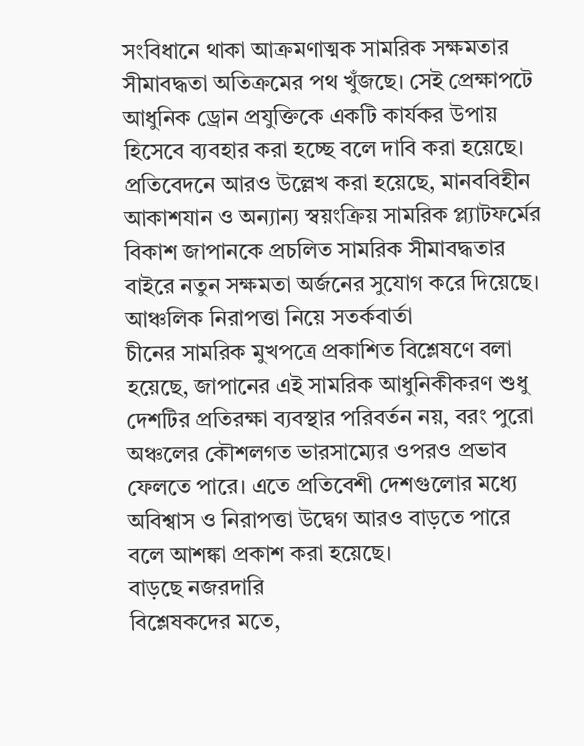সংবিধানে থাকা আক্রমণাত্মক সামরিক সক্ষমতার সীমাবদ্ধতা অতিক্রমের পথ খুঁজছে। সেই প্রেক্ষাপটে আধুনিক ড্রোন প্রযুক্তিকে একটি কার্যকর উপায় হিসেবে ব্যবহার করা হচ্ছে বলে দাবি করা হয়েছে।
প্রতিবেদনে আরও উল্লেখ করা হয়েছে, মানববিহীন আকাশযান ও অন্যান্য স্বয়ংক্রিয় সামরিক প্ল্যাটফর্মের বিকাশ জাপানকে প্রচলিত সামরিক সীমাবদ্ধতার বাইরে নতুন সক্ষমতা অর্জনের সুযোগ করে দিয়েছে।
আঞ্চলিক নিরাপত্তা নিয়ে সতর্কবার্তা
চীনের সামরিক মুখপত্রে প্রকাশিত বিশ্লেষণে বলা হয়েছে, জাপানের এই সামরিক আধুনিকীকরণ শুধু দেশটির প্রতিরক্ষা ব্যবস্থার পরিবর্তন নয়, বরং পুরো অঞ্চলের কৌশলগত ভারসাম্যের ওপরও প্রভাব ফেলতে পারে। এতে প্রতিবেশী দেশগুলোর মধ্যে অবিশ্বাস ও নিরাপত্তা উদ্বেগ আরও বাড়তে পারে বলে আশঙ্কা প্রকাশ করা হয়েছে।
বাড়ছে নজরদারি
বিশ্লেষকদের মতে,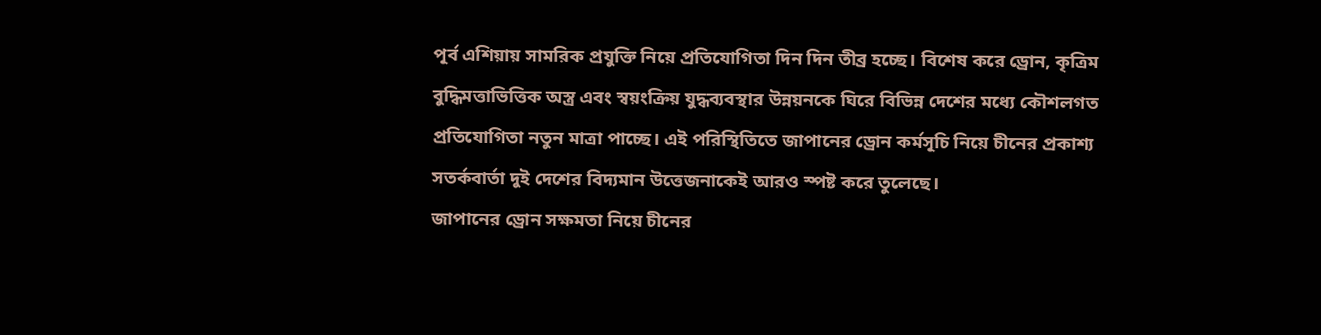পূর্ব এশিয়ায় সামরিক প্রযুক্তি নিয়ে প্রতিযোগিতা দিন দিন তীব্র হচ্ছে। বিশেষ করে ড্রোন, কৃত্রিম বুদ্ধিমত্তাভিত্তিক অস্ত্র এবং স্বয়ংক্রিয় যুদ্ধব্যবস্থার উন্নয়নকে ঘিরে বিভিন্ন দেশের মধ্যে কৌশলগত প্রতিযোগিতা নতুন মাত্রা পাচ্ছে। এই পরিস্থিতিতে জাপানের ড্রোন কর্মসূচি নিয়ে চীনের প্রকাশ্য সতর্কবার্তা দুই দেশের বিদ্যমান উত্তেজনাকেই আরও স্পষ্ট করে তুলেছে।
জাপানের ড্রোন সক্ষমতা নিয়ে চীনের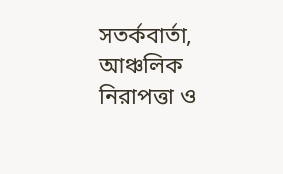সতর্কবার্তা, আঞ্চলিক নিরাপত্তা ও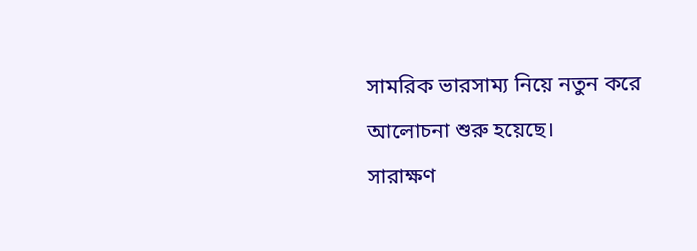সামরিক ভারসাম্য নিয়ে নতুন করে আলোচনা শুরু হয়েছে।
সারাক্ষণ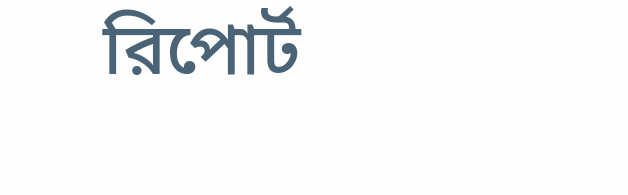রিপোর্ট